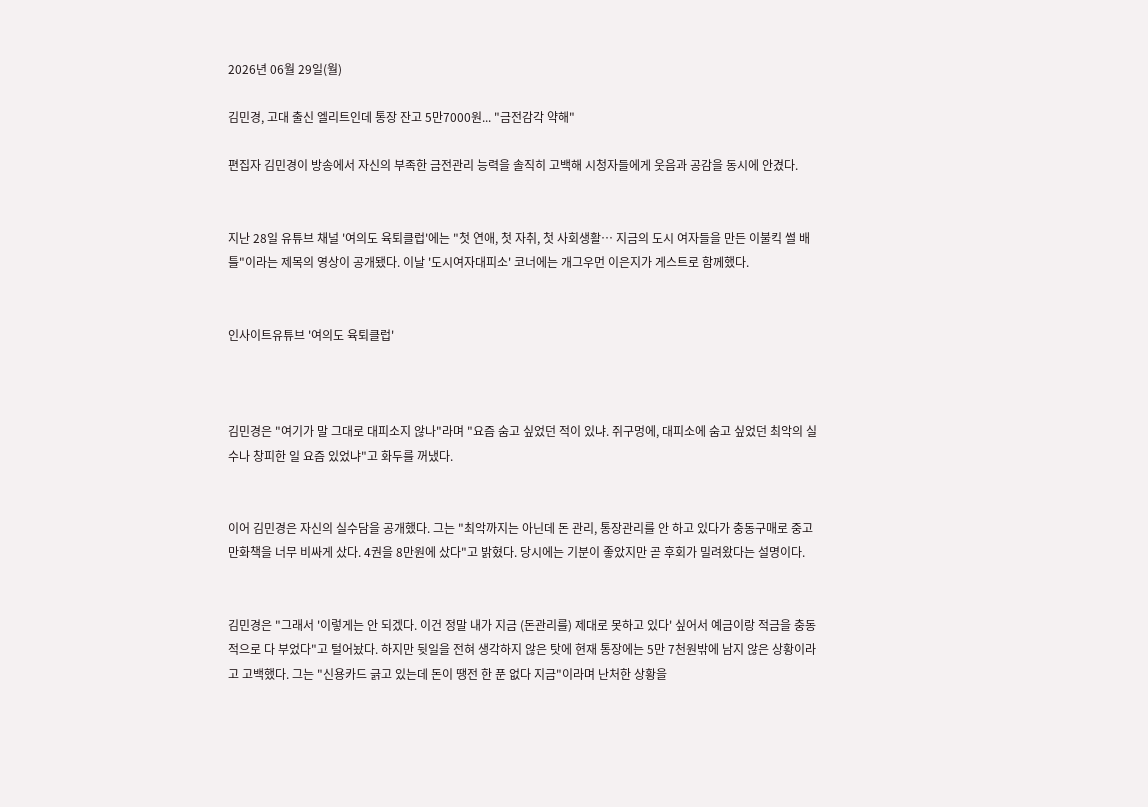2026년 06월 29일(월)

김민경, 고대 출신 엘리트인데 통장 잔고 5만7000원... "금전감각 약해"

편집자 김민경이 방송에서 자신의 부족한 금전관리 능력을 솔직히 고백해 시청자들에게 웃음과 공감을 동시에 안겼다.


지난 28일 유튜브 채널 '여의도 육퇴클럽'에는 "첫 연애, 첫 자취, 첫 사회생활… 지금의 도시 여자들을 만든 이불킥 썰 배틀"이라는 제목의 영상이 공개됐다. 이날 '도시여자대피소' 코너에는 개그우먼 이은지가 게스트로 함께했다.


인사이트유튜브 '여의도 육퇴클럽'



김민경은 "여기가 말 그대로 대피소지 않나"라며 "요즘 숨고 싶었던 적이 있냐. 쥐구멍에, 대피소에 숨고 싶었던 최악의 실수나 창피한 일 요즘 있었냐"고 화두를 꺼냈다.


이어 김민경은 자신의 실수담을 공개했다. 그는 "최악까지는 아닌데 돈 관리, 통장관리를 안 하고 있다가 충동구매로 중고 만화책을 너무 비싸게 샀다. 4권을 8만원에 샀다"고 밝혔다. 당시에는 기분이 좋았지만 곧 후회가 밀려왔다는 설명이다.


김민경은 "그래서 '이렇게는 안 되겠다. 이건 정말 내가 지금 (돈관리를) 제대로 못하고 있다' 싶어서 예금이랑 적금을 충동적으로 다 부었다"고 털어놨다. 하지만 뒷일을 전혀 생각하지 않은 탓에 현재 통장에는 5만 7천원밖에 남지 않은 상황이라고 고백했다. 그는 "신용카드 긁고 있는데 돈이 땡전 한 푼 없다 지금"이라며 난처한 상황을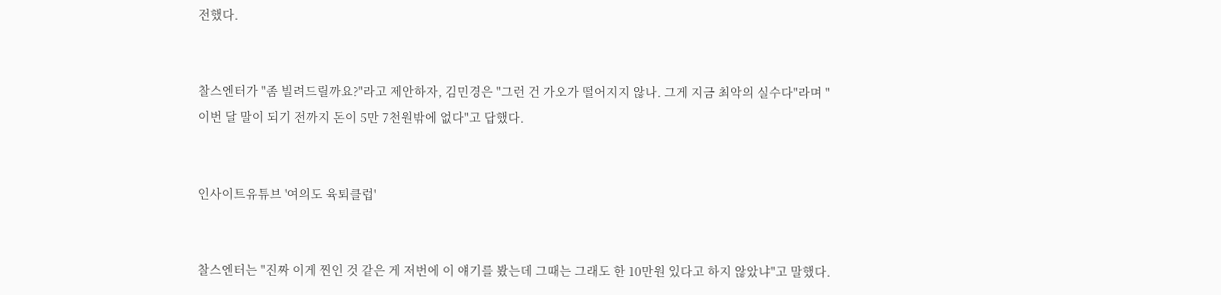전했다.


찰스엔터가 "좀 빌려드릴까요?"라고 제안하자, 김민경은 "그런 건 가오가 떨어지지 않나. 그게 지금 최악의 실수다"라며 "이번 달 말이 되기 전까지 돈이 5만 7천원밖에 없다"고 답했다.


인사이트유튜브 '여의도 육퇴클럽'


찰스엔터는 "진짜 이게 찐인 것 같은 게 저번에 이 얘기를 봤는데 그때는 그래도 한 10만원 있다고 하지 않았냐"고 말했다.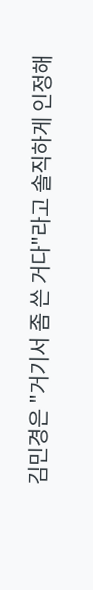김민경은 "거기서 좀 쓴 거다"라고 솔직하게 인정해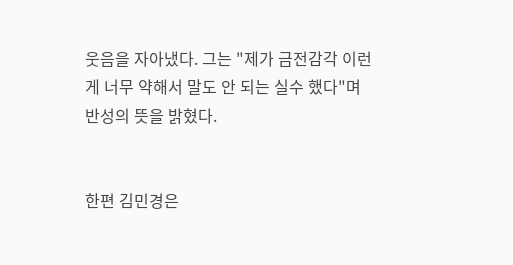웃음을 자아냈다. 그는 "제가 금전감각 이런 게 너무 약해서 말도 안 되는 실수 했다"며 반성의 뜻을 밝혔다.


한편 김민경은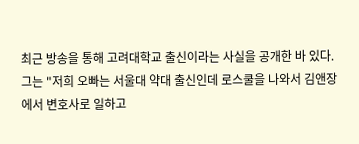최근 방송을 통해 고려대학교 출신이라는 사실을 공개한 바 있다. 그는 "저희 오빠는 서울대 약대 출신인데 로스쿨을 나와서 김앤장에서 변호사로 일하고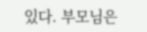있다. 부모님은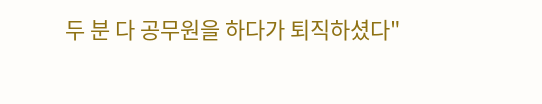두 분 다 공무원을 하다가 퇴직하셨다"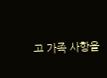고 가족 사항을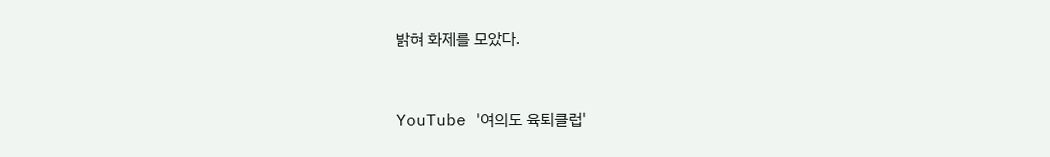밝혀 화제를 모았다.


YouTube '여의도 육퇴클럽'